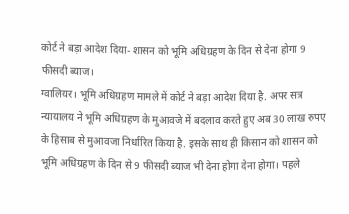कोर्ट ने बड़ा आदेश दिया- शासन को भूमि अधिग्रहण के दिन से देना होगा 9 फीसदी ब्याज।
ग्वालियर। भूमि अधिग्रहण मामले में कोर्ट ने बड़ा आदेश दिया है. अपर सत्र न्यायालय ने भूमि अधिग्रहण के मुआवजे में बदलाव करते हुए अब 30 लाख रुपए के हिसाब से मुआवजा निर्धारित किया है. इसके साथ ही किसान को शासन को भूमि अधिग्रहण के दिन से 9 फीसदी ब्याज भी देना होगा देना होगा। पहले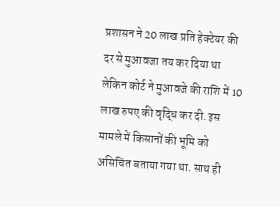प्रशासन ने 20 लाख प्रति हेक्टेयर की दर से मुआवजा तय कर दिया था लेकिन कोर्ट ने मुआवजे की राशि में 10 लाख रुपए की वृद्धि कर दी. इस मामले में किसानों की भूमि को असिचिंत बताया गया था. साथ ही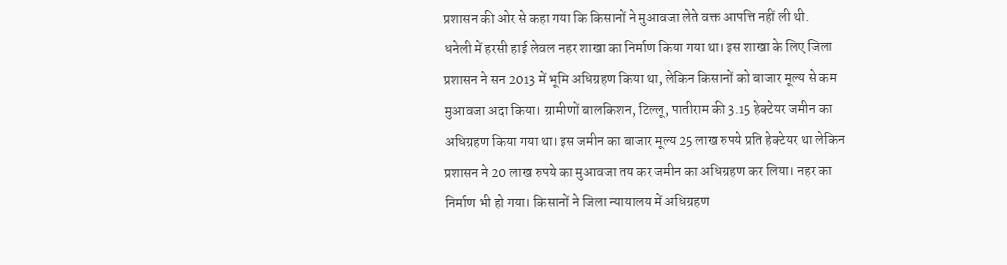प्रशासन की ओर से कहा गया कि किसानों ने मुआवजा लेते वक्त आपत्ति नहीं ली थी.
धनेली में हरसी हाई लेवल नहर शाखा का निर्माण किया गया था। इस शाखा के लिए जिला प्रशासन ने सन 2013 में भूमि अधिग्रहण किया था, लेकिन किसानों को बाजार मूल्य से कम मुआवजा अदा किया। ग्रामीणों बालकिशन, टिल्लू, पातीराम की 3.15 हेक्टेयर जमीन का अधिग्रहण किया गया था। इस जमीन का बाजार मूल्य 25 लाख रुपये प्रति हेक्टेयर था लेकिन प्रशासन ने 20 लाख रुपये का मुआवजा तय कर जमीन का अधिग्रहण कर लिया। नहर का निर्माण भी हो गया। किसानों ने जिला न्यायालय में अधिग्रहण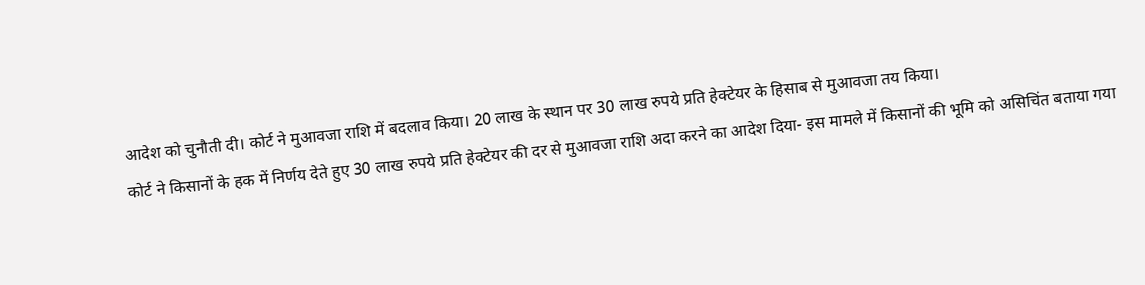आदेश को चुनौती दी। कोर्ट ने मुआवजा राशि में बदलाव किया। 20 लाख के स्थान पर 30 लाख रुपये प्रति हेक्टेयर के हिसाब से मुआवजा तय किया।
कोर्ट ने किसानों के हक में निर्णय देते हुए 30 लाख रुपये प्रति हेक्टेयर की दर से मुआवजा राशि अदा करने का आदेश दिया- इस मामले में किसानों की भूमि को असिचिंत बताया गया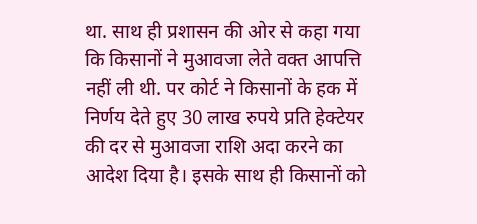था. साथ ही प्रशासन की ओर से कहा गया कि किसानों ने मुआवजा लेते वक्त आपत्ति नहीं ली थी. पर कोर्ट ने किसानों के हक में निर्णय देते हुए 30 लाख रुपये प्रति हेक्टेयर की दर से मुआवजा राशि अदा करने का आदेश दिया है। इसके साथ ही किसानों को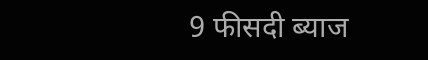9 फीसदी ब्याज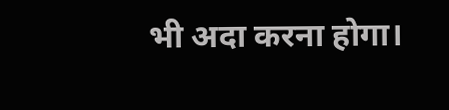भी अदा करना होगा।